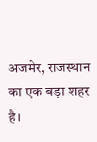अजमेर, राजस्थान का एक बड़ा शहर है।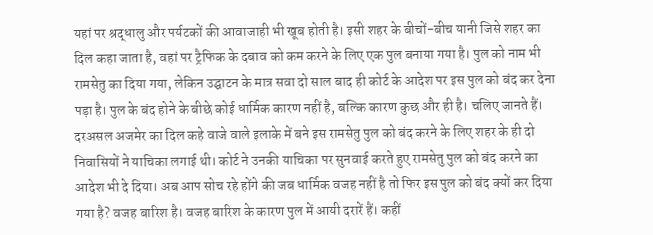यहां पर श्रद्धालु और पर्यटकों की आवाजाही भी खूब होती है। इसी शहर के बीचों-बीच यानी जिसे शहर का दिल कहा जाता है, वहां पर ट्रैफिक के दबाव को कम करने के लिए एक पुल बनाया गया है। पुल को नाम भी रामसेतु का दिया गया, लेकिन उद्घाटन के मात्र सवा दो साल बाद ही कोर्ट के आदेश पर इस पुल को बंद कर देना पड़ा है। पुल के बंद होने के बीछे कोई धार्मिक कारण नहीं है, बल्कि कारण कुछ और ही है। चलिए जानते हैं।
दरअसल अजमेर का दिल कहे वाजे वाले इलाके में बने इस रामसेतु पुल को बंद करने के लिए शहर के ही दो निवासियों ने याचिका लगाई थी। कोर्ट ने उनकी याचिका पर सुनवाई करते हुए रामसेतु पुल को बंद करने का आदेश भी दे दिया। अब आप सोच रहे होंगे की जब धार्मिक वजह नहीं है तो फिर इस पुल को बंद क्यों कर दिया गया है? वजह बारिश है। वजह बारिश के कारण पुल में आयी दरारें हैं। कहीं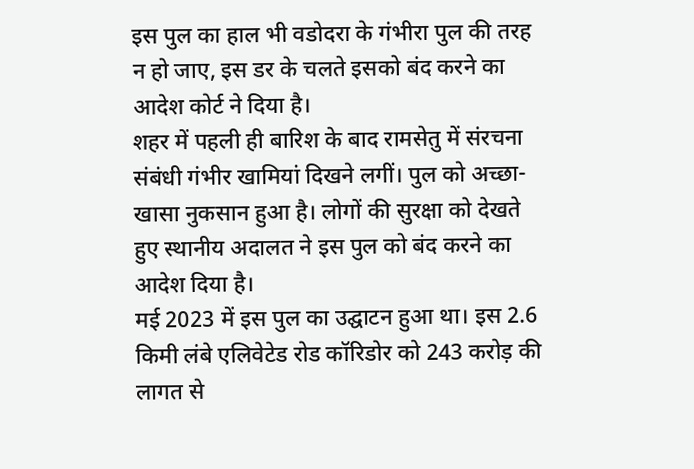इस पुल का हाल भी वडोदरा के गंभीरा पुल की तरह न हो जाए, इस डर के चलते इसको बंद करने का आदेश कोर्ट ने दिया है।
शहर में पहली ही बारिश के बाद रामसेतु में संरचना संबंधी गंभीर खामियां दिखने लगीं। पुल को अच्छा-खासा नुकसान हुआ है। लोगों की सुरक्षा को देखते हुए स्थानीय अदालत ने इस पुल को बंद करने का आदेश दिया है।
मई 2023 में इस पुल का उद्घाटन हुआ था। इस 2.6 किमी लंबे एलिवेटेड रोड कॉरिडोर को 243 करोड़ की लागत से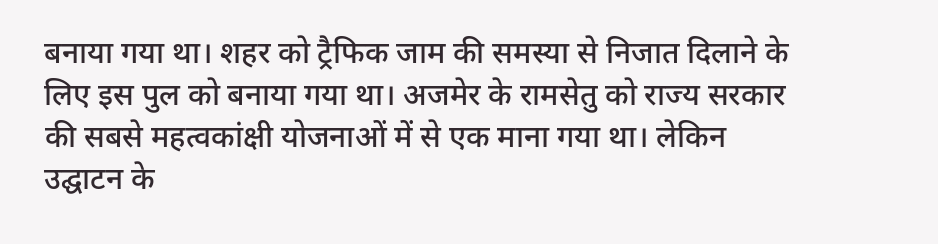बनाया गया था। शहर को ट्रैफिक जाम की समस्या से निजात दिलाने के लिए इस पुल को बनाया गया था। अजमेर के रामसेतु को राज्य सरकार की सबसे महत्वकांक्षी योजनाओं में से एक माना गया था। लेकिन उद्घाटन के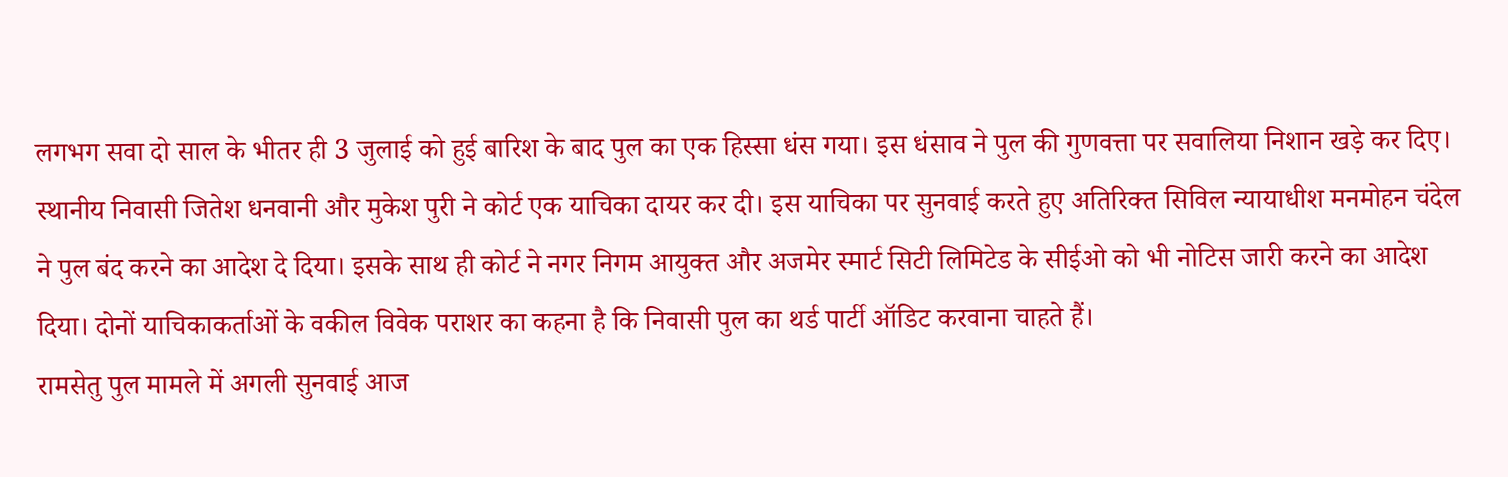लगभग सवा दो साल के भीतर ही 3 जुलाई को हुई बारिश के बाद पुल का एक हिस्सा धंस गया। इस धंसाव ने पुल की गुणवत्ता पर सवालिया निशान खड़े कर दिए।
स्थानीय निवासी जितेश धनवानी और मुकेश पुरी ने कोर्ट एक याचिका दायर कर दी। इस याचिका पर सुनवाई करते हुए अतिरिक्त सिविल न्यायाधीश मनमोहन चंदेल ने पुल बंद करने का आदेश दे दिया। इसके साथ ही कोर्ट ने नगर निगम आयुक्त और अजमेर स्मार्ट सिटी लिमिटेड के सीईओ को भी नोटिस जारी करने का आदेश दिया। दोनों याचिकाकर्ताओं के वकील विवेक पराशर का कहना है कि निवासी पुल का थर्ड पार्टी ऑडिट करवाना चाहते हैं।
रामसेतु पुल मामले में अगली सुनवाई आज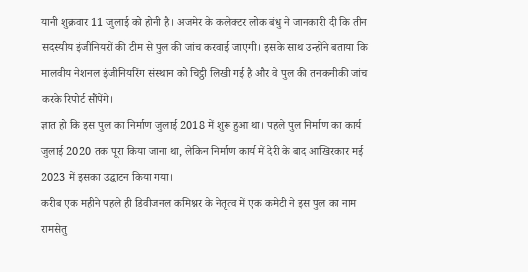यानी शुक्रवार 11 जुलाई को होनी है। अजमेर के कलेक्टर लोक बंधु ने जानकारी दी कि तीन सदस्यीय इंजीनियरों की टीम से पुल की जांच करवाई जाएगी। इसके साथ उन्होंने बताया कि मालवीय नेशनल इंजीनियरिंग संस्थान को चिट्ठी लिखी गई है और वे पुल की तनकनीकी जांच करके रिपोर्ट सौंपेंगे।
ज्ञात हो कि इस पुल का निर्माण जुलाई 2018 में शुरू हुआ था। पहले पुल निर्माण का कार्य जुलाई 2020 तक पूरा किया जाना था, लेकिन निर्माण कार्य में देरी के बाद आखिरकार मई 2023 में इसका उद्घाटन किया गया।
करीब एक महीने पहले ही डिवीजनल कमिश्नर के नेतृत्व में एक कमेटी ने इस पुल का नाम रामसेतु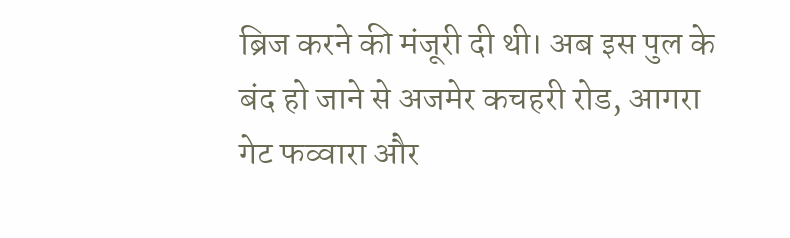ब्रिज करने की मंजूरी दी थी। अब इस पुल के बंद हो जाने से अजमेर कचहरी रोड, आगरा गेट फव्वारा और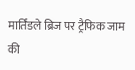मार्तिंडले ब्रिज पर ट्रैफिक जाम की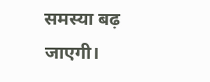समस्या बढ़ जाएगी।